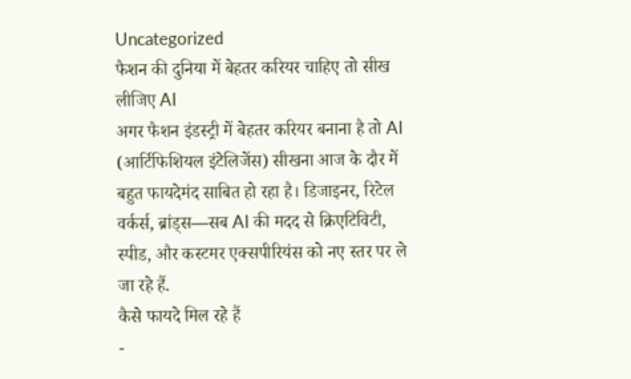Uncategorized
फैशन की दुनिया में बेहतर करियर चाहिए तो सीख लीजिए AI
अगर फैशन इंडस्ट्री में बेहतर करियर बनाना है तो AI (आर्टिफिशियल इंटेलिजेंस) सीखना आज के दौर में बहुत फायदेमंद साबित हो रहा है। डिजाइनर, रिटेल वर्कर्स, ब्रांड्स—सब AI की मदद से क्रिएटिविटी, स्पीड, और कस्टमर एक्सपीरियंस को नए स्तर पर ले जा रहे हैं.
कैसे फायदे मिल रहे हैं
-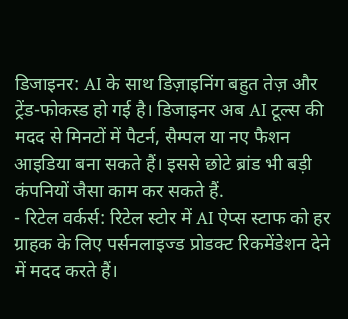डिजाइनर: AI के साथ डिज़ाइनिंग बहुत तेज़ और ट्रेंड-फोकस्ड हो गई है। डिजाइनर अब AI टूल्स की मदद से मिनटों में पैटर्न, सैम्पल या नए फैशन आइडिया बना सकते हैं। इससे छोटे ब्रांड भी बड़ी कंपनियों जैसा काम कर सकते हैं.
- रिटेल वर्कर्स: रिटेल स्टोर में AI ऐप्स स्टाफ को हर ग्राहक के लिए पर्सनलाइज्ड प्रोडक्ट रिकमेंडेशन देने में मदद करते हैं।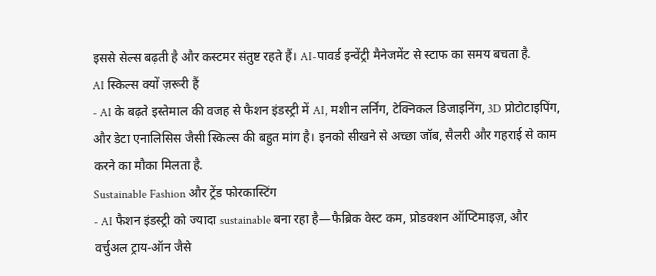इससे सेल्स बढ़ती है और कस्टमर संतुष्ट रहते हैं। AI-पावर्ड इन्वेंट्री मैनेजमेंट से स्टाफ का समय बचता है.
AI स्किल्स क्यों ज़रूरी हैं
- AI के बढ़ते इस्तेमाल की वजह से फैशन इंडस्ट्री में AI, मशीन लर्निंग, टेक्निकल डिजाइनिंग, 3D प्रोटोटाइपिंग, और डेटा एनालिसिस जैसी स्किल्स की बहुत मांग है। इनको सीखने से अच्छा जॉब, सैलरी और गहराई से काम करने का मौका मिलता है.
Sustainable Fashion और ट्रेंड फोरकास्टिंग
- AI फैशन इंडस्ट्री को ज्यादा sustainable बना रहा है—फैब्रिक वेस्ट कम, प्रोडक्शन ऑप्टिमाइज़, और वर्चुअल ट्राय-ऑन जैसे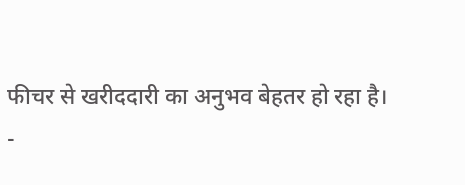फीचर से खरीददारी का अनुभव बेहतर हो रहा है।
-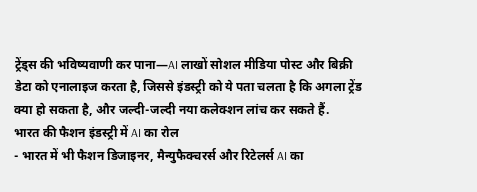ट्रेंड्स की भविष्यवाणी कर पाना—AI लाखों सोशल मीडिया पोस्ट और बिक्री डेटा को एनालाइज करता है, जिससे इंडस्ट्री को ये पता चलता है कि अगला ट्रेंड क्या हो सकता है, और जल्दी-जल्दी नया कलेक्शन लांच कर सकते हैं.
भारत की फैशन इंडस्ट्री में AI का रोल
- भारत में भी फैशन डिजाइनर, मैन्युफैक्चरर्स और रिटेलर्स AI का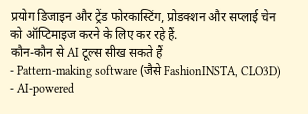प्रयोग डिजाइन और ट्रेंड फोरकास्टिंग, प्रोडक्शन और सप्लाई चेन को ऑप्टिमाइज करने के लिए कर रहे हैं.
कौन-कौन से AI टूल्स सीख सकते हैं
- Pattern-making software (जैसे FashionINSTA, CLO3D)
- AI-powered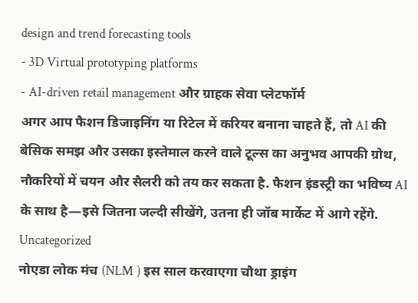design and trend forecasting tools
- 3D Virtual prototyping platforms
- AI-driven retail management और ग्राहक सेवा प्लेटफॉर्म
अगर आप फैशन डिजाइनिंग या रिटेल में करियर बनाना चाहते हैं, तो AI की बेसिक समझ और उसका इस्तेमाल करने वाले टूल्स का अनुभव आपकी ग्रोथ, नौकरियों में चयन और सैलरी को तय कर सकता है. फैशन इंडस्ट्री का भविष्य AI के साथ है—इसे जितना जल्दी सीखेंगे, उतना ही जॉब मार्केट में आगे रहेंगे.
Uncategorized
नोएडा लोक मंच (NLM ) इस साल करवाएगा चौथा ड्राइंग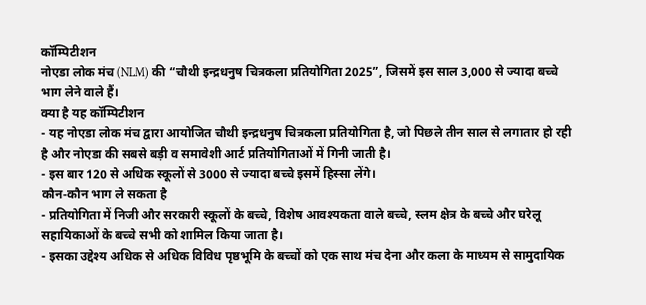कॉम्पिटीशन
नोएडा लोक मंच (NLM) की “चौथी इन्द्रधनुष चित्रकला प्रतियोगिता 2025”, जिसमें इस साल 3,000 से ज्यादा बच्चे भाग लेने वाले हैं।
क्या है यह कॉम्पिटीशन
- यह नोएडा लोक मंच द्वारा आयोजित चौथी इन्द्रधनुष चित्रकला प्रतियोगिता है, जो पिछले तीन साल से लगातार हो रही है और नोएडा की सबसे बड़ी व समावेशी आर्ट प्रतियोगिताओं में गिनी जाती है।
- इस बार 120 से अधिक स्कूलों से 3000 से ज्यादा बच्चे इसमें हिस्सा लेंगे।
कौन‑कौन भाग ले सकता है
- प्रतियोगिता में निजी और सरकारी स्कूलों के बच्चे, विशेष आवश्यकता वाले बच्चे, स्लम क्षेत्र के बच्चे और घरेलू सहायिकाओं के बच्चे सभी को शामिल किया जाता है।
- इसका उद्देश्य अधिक से अधिक विविध पृष्ठभूमि के बच्चों को एक साथ मंच देना और कला के माध्यम से सामुदायिक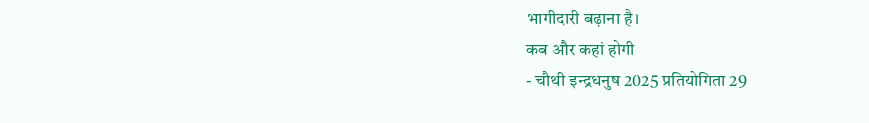भागीदारी बढ़ाना है।
कब और कहां होगी
- चौथी इन्द्रधनुष 2025 प्रतियोगिता 29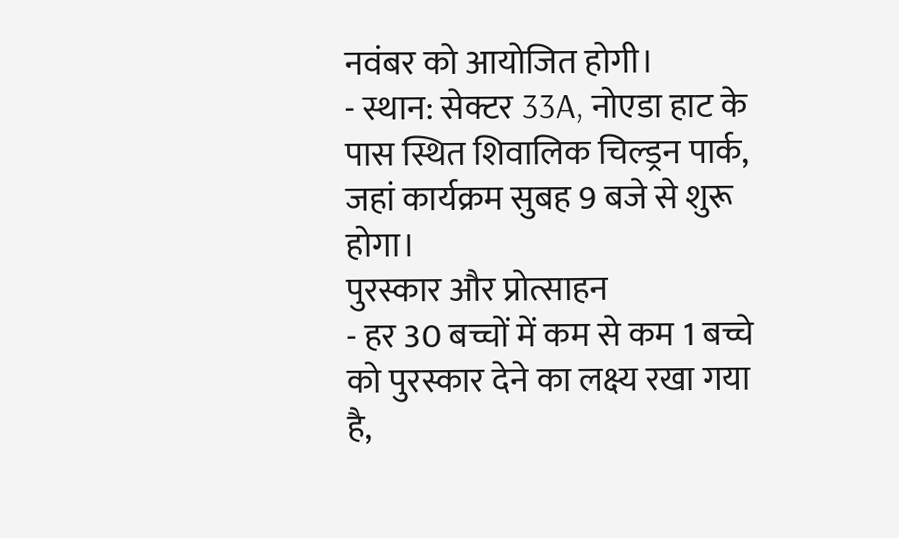नवंबर को आयोजित होगी।
- स्थान: सेक्टर 33A, नोएडा हाट के पास स्थित शिवालिक चिल्ड्रन पार्क, जहां कार्यक्रम सुबह 9 बजे से शुरू होगा।
पुरस्कार और प्रोत्साहन
- हर 30 बच्चों में कम से कम 1 बच्चे को पुरस्कार देने का लक्ष्य रखा गया है,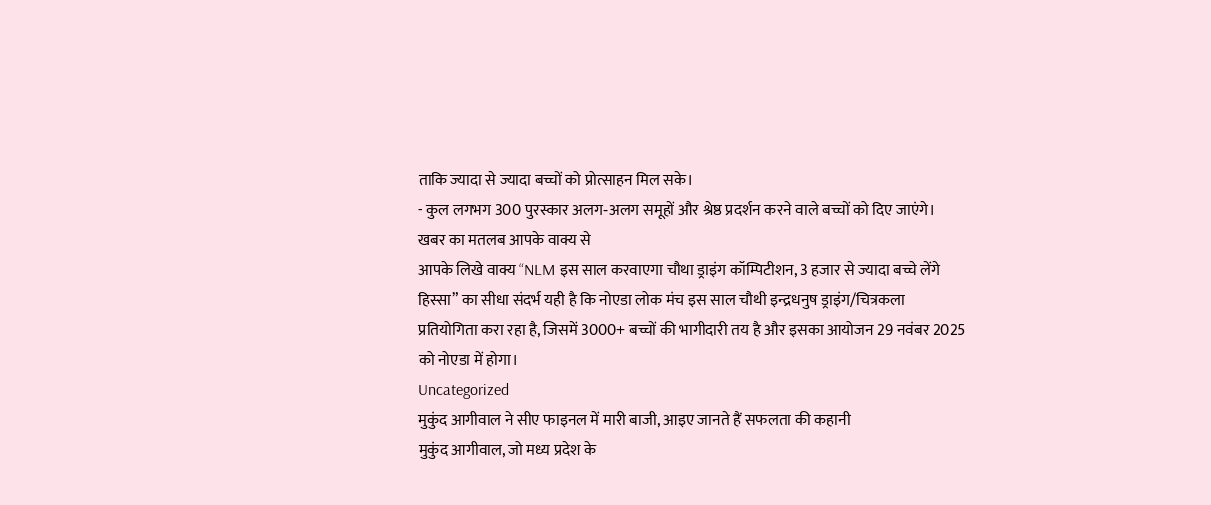ताकि ज्यादा से ज्यादा बच्चों को प्रोत्साहन मिल सके।
- कुल लगभग 300 पुरस्कार अलग‑अलग समूहों और श्रेष्ठ प्रदर्शन करने वाले बच्चों को दिए जाएंगे।
खबर का मतलब आपके वाक्य से
आपके लिखे वाक्य “NLM इस साल करवाएगा चौथा ड्राइंग कॉम्पिटीशन, 3 हजार से ज्यादा बच्चे लेंगे हिस्सा” का सीधा संदर्भ यही है कि नोएडा लोक मंच इस साल चौथी इन्द्रधनुष ड्राइंग/चित्रकला प्रतियोगिता करा रहा है, जिसमें 3000+ बच्चों की भागीदारी तय है और इसका आयोजन 29 नवंबर 2025 को नोएडा में होगा।
Uncategorized
मुकुंद आगीवाल ने सीए फाइनल में मारी बाजी, आइए जानते हैं सफलता की कहानी
मुकुंद आगीवाल, जो मध्य प्रदेश के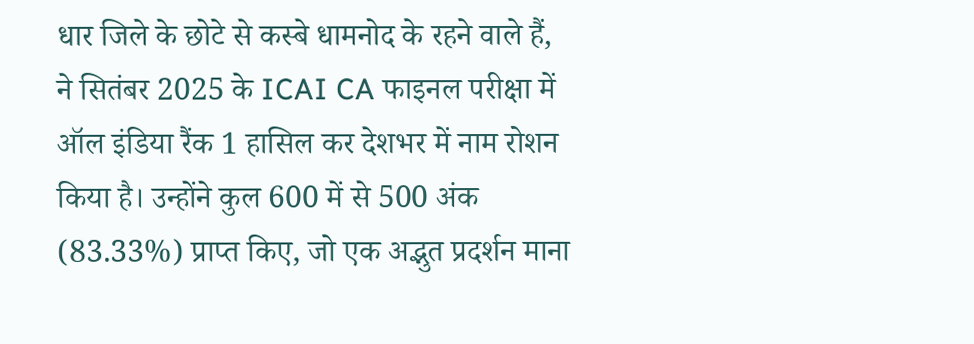धार जिले के छोटे से कस्बे धामनोद के रहने वाले हैं, ने सितंबर 2025 के ICAI CA फाइनल परीक्षा में ऑल इंडिया रैंक 1 हासिल कर देशभर में नाम रोशन किया है। उन्होंने कुल 600 में से 500 अंक (83.33%) प्राप्त किए, जो एक अद्भुत प्रदर्शन माना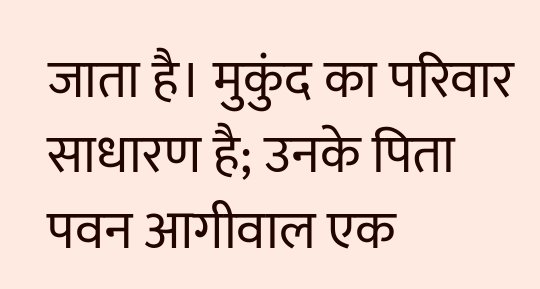जाता है। मुकुंद का परिवार साधारण है; उनके पिता पवन आगीवाल एक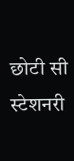छोटी सी स्टेशनरी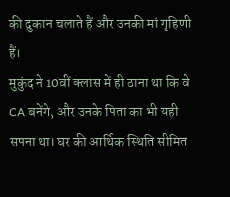की दुकान चलाते हैं और उनकी मां गृहिणी हैं।
मुकुंद ने 10वीं क्लास में ही ठाना था कि वे CA बनेंगे, और उनके पिता का भी यही सपना था। घर की आर्थिक स्थिति सीमित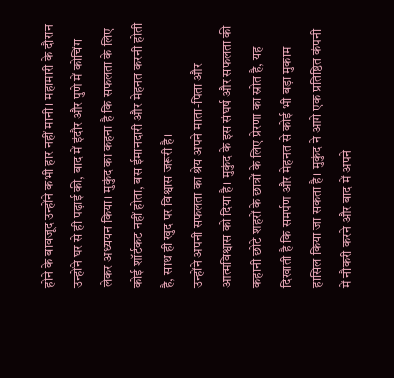होने के बावजूद उन्होंने कभी हार नहीं मानी। महामारी के दौरान उन्होंने घर से ही पढ़ाई की, बाद में इंदौर और पुणे में कोचिंग लेकर अध्ययन किया। मुकुंद का कहना है कि सफलता के लिए कोई शॉर्टकट नहीं होता, बस ईमानदारी और मेहनत करनी होती है, साथ ही खुद पर विश्वास जरूरी है।
उन्होंने अपनी सफलता का श्रेय अपने माता-पिता और आत्मविश्वास को दिया है। मुकुंद के इस संघर्ष और सफलता की कहानी छोटे शहरों के छात्रों के लिए प्रेरणा का स्रोत है, यह दिखाती है कि समर्पण और मेहनत से कोई भी बड़ा मुकाम हासिल किया जा सकता है। मुकुंद ने आगे एक प्रतिष्ठित कंपनी में नौकरी करने और बाद में अपने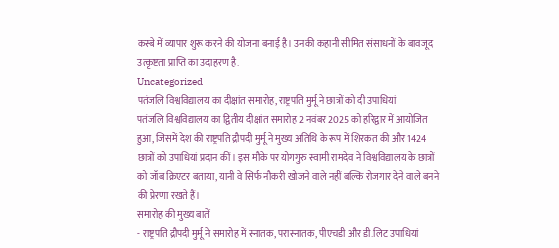कस्बे में व्यापार शुरू करने की योजना बनाई है। उनकी कहानी सीमित संसाधनों के बावजूद उत्कृष्टता प्राप्ति का उदाहरण है.
Uncategorized
पतंजलि विश्वविद्यालय का दीक्षांत समारोह, राष्ट्रपति मुर्मू ने छात्रों को दी उपाधियां
पतंजलि विश्वविद्यालय का द्वितीय दीक्षांत समारोह 2 नवंबर 2025 को हरिद्वार में आयोजित हुआ, जिसमें देश की राष्ट्रपति द्रौपदी मुर्मू ने मुख्य अतिथि के रूप में शिरकत की और 1424 छात्रों को उपाधियां प्रदान कीं। इस मौके पर योगगुरु स्वामी रामदेव ने विश्वविद्यालय के छात्रों को जॉब क्रिएटर बताया, यानी वे सिर्फ नौकरी खोजने वाले नहीं बल्कि रोजगार देने वाले बनने की प्रेरणा रखते हैं।
समारोह की मुख्य बातें
- राष्ट्रपति द्रौपदी मुर्मू ने समारोह में स्नातक, परास्नातक, पीएचडी और डी.लिट उपाधियां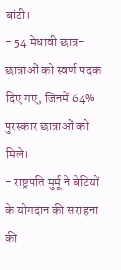बांटी।
- 54 मेधावी छात्र-छात्राओं को स्वर्ण पदक दिए गए, जिनमें 64% पुरस्कार छात्राओं को मिले।
- राष्ट्रपति मुर्मू ने बेटियों के योगदान की सराहना की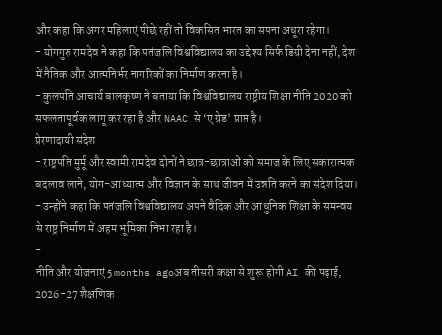और कहा कि अगर महिलाएं पीछे रहीं तो विकसित भारत का सपना अधूरा रहेगा।
- योगगुरु रामदेव ने कहा कि पतंजलि विश्वविद्यालय का उद्देश्य सिर्फ डिग्री देना नहीं, देश में नैतिक और आत्मनिर्भर नागरिकों का निर्माण करना है।
- कुलपति आचार्य बालकृष्ण ने बताया कि विश्वविद्यालय राष्ट्रीय शिक्षा नीति 2020 को सफलतापूर्वक लागू कर रहा है और NAAC से ‘ए ग्रेड’ प्राप्त है।
प्रेरणादायी संदेश
- राष्ट्रपति मुर्मू और स्वामी रामदेव दोनों ने छात्र-छात्राओं को समाज के लिए सकारात्मक बदलाव लाने, योग-आध्यात्म और विज्ञान के साथ जीवन में उन्नति करने का संदेश दिया।
- उन्होंने कहा कि पतंजलि विश्वविद्यालय अपने वैदिक और आधुनिक शिक्षा के समन्वय से राष्ट्र निर्माण में अहम भूमिका निभा रहा है।
-
नीति और योजनाएं5 months agoअब तीसरी कक्षा से शुरू होगी AI की पढ़ाई, 2026-27 शैक्षणिक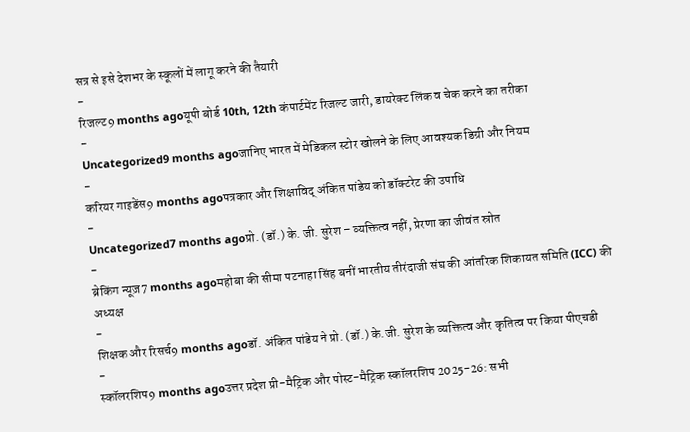सत्र से इसे देशभर के स्कूलों में लागू करने की तैयारी
-
रिजल्ट9 months agoयूपी बोर्ड 10th, 12th कंपार्टमेंट रिजल्ट जारी, डायरेक्ट लिंक व चेक करने का तरीका
-
Uncategorized9 months agoजानिए भारत में मेडिकल स्टोर खोलने के लिए आवश्यक डिग्री और नियम
-
करियर गाइडेंस9 months agoपत्रकार और शिक्षाविद् अंकित पांडेय को डॉक्टरेट की उपाधि
-
Uncategorized7 months agoप्रो. (डॉ.) के. जी. सुरेश – व्यक्तित्व नहीं, प्रेरणा का जीवंत स्रोत
-
ब्रेकिंग न्यूज़7 months agoमहोबा की सीमा पटनाहा सिंह बनीं भारतीय तीरंदाजी संघ की आंतरिक शिकायत समिति (ICC) की अध्यक्ष
-
शिक्षक और रिसर्च9 months agoडॉ. अंकित पांडेय ने प्रो. (डॉ.) के.जी. सुरेश के व्यक्तित्व और कृतित्व पर किया पीएचडी
-
स्कॉलरशिप9 months agoउत्तर प्रदेश प्री-मैट्रिक और पोस्ट-मैट्रिक स्कॉलरशिप 2025-26: सभी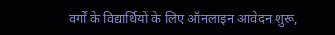वर्गों के विद्यार्थियों के लिए ऑनलाइन आवेदन शुरू,